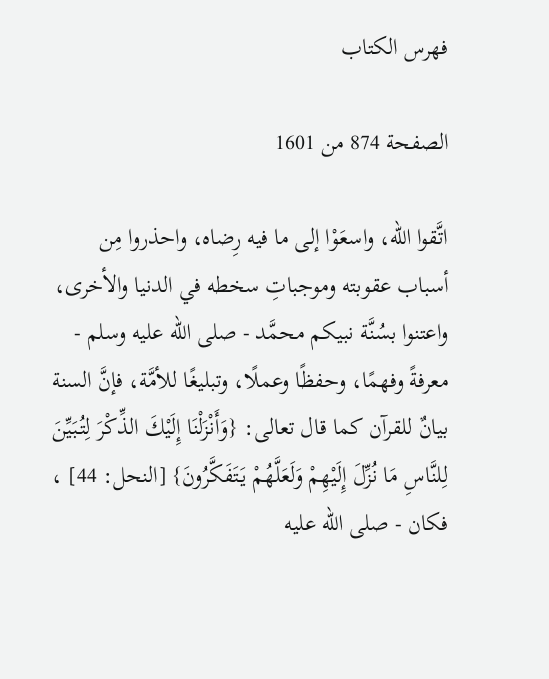فهرس الكتاب

الصفحة 874 من 1601

اتَّقوا الله، واسعَوْا إلى ما فيه رِضاه، واحذروا مِن أسباب عقوبته وموجباتِ سخطه في الدنيا والأخرى، واعتنوا بسُنَّة نبيكم محمَّد - صلى الله عليه وسلم - معرفةً وفهمًا، وحفظًا وعملًا، وتبليغًا للأمَّة، فإنَّ السنة بيانٌ للقرآن كما قال تعالى: {وَأَنْزَلْنَا إِلَيْكَ الذِّكْرَ لِتُبَيِّنَ لِلنَّاسِ مَا نُزِّلَ إِلَيْهِمْ وَلَعَلَّهُمْ يَتَفَكَّرُونَ} [النحل: 44] ، فكان - صلى الله عليه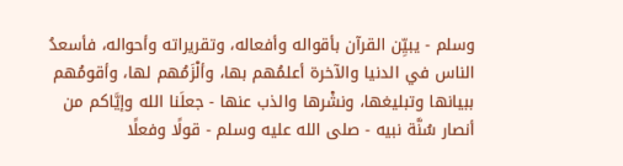وسلم - يبيِّن القرآن بأقواله وأفعاله، وتقريراته وأحواله، فأسعدُ الناس في الدنيا والآخرة أعلمُهم بها، وألْزَمُهم لها، وأقومُهم ببيانها وتبليغها، ونشْرها والذب عنها - جعلَنا الله وإيَّاكم من أنصار سُنَّة نبيه - صلى الله عليه وسلم - قولًا وفعلًا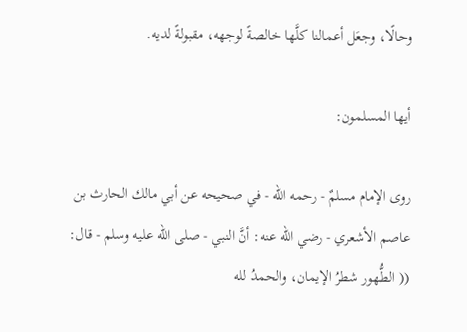وحالًا، وجعَل أعمالنا كلَّها خالصةً لوجهه، مقبولةً لديه.

أيها المسلمون:

روى الإمام مسلمٌ - رحمه الله - في صحيحه عن أبي مالك الحارث بن عاصم الأشعري - رضي الله عنه: أنَّ النبي - صلى الله عليه وسلم - قال: (( الطُّهور شطرُ الإيمان، والحمدُ لله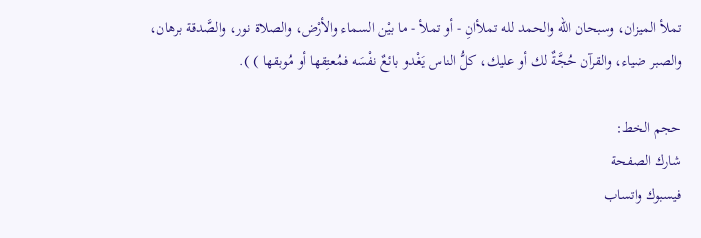تملأ الميزان، وسبحان الله والحمد لله تملأانِ - أو تملأ - ما بيْن السماء والأرْض، والصلاة نور، والصَّدقة برهان، والصبر ضياء، والقرآن حُجَّةٌ لك أو عليك، كلُّ الناس يَغْدو بائعٌ نفْسَه فمُعتِقها أو مُوبقها ) ).

حجم الخط:
شارك الصفحة
فيسبوك واتساب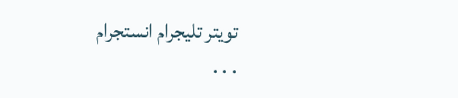تويتر تليجرام انستجرام
. . .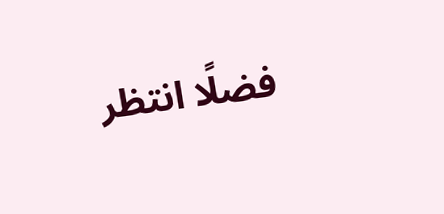فضلًا انتظر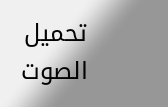تحميل الصوت